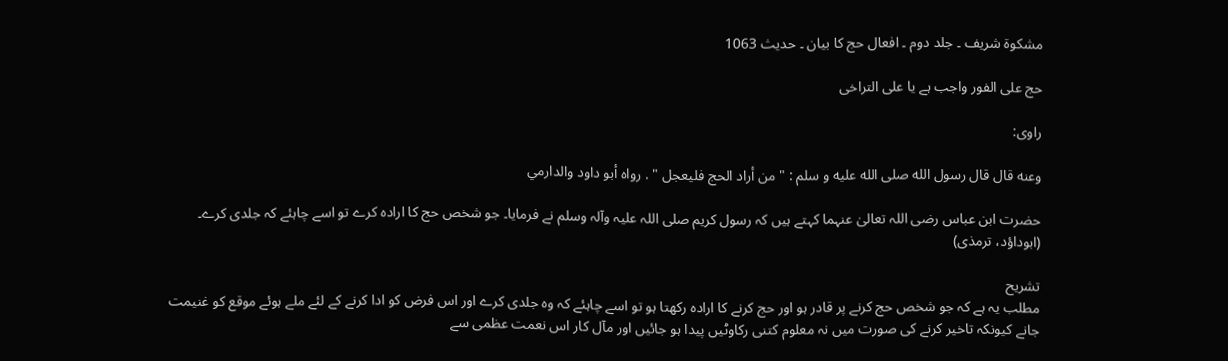مشکوۃ شریف ۔ جلد دوم ۔ افعال حج کا بیان ۔ حدیث 1063

حج علی الفور واجب ہے یا علی التراخی

راوی:

وعنه قال قال رسول الله صلى الله عليه و سلم : " من أراد الحج فليعجل " . رواه أبو داود والدارمي

حضرت ابن عباس رضی اللہ تعالیٰ عنہما کہتے ہیں کہ رسول کریم صلی اللہ علیہ وآلہ وسلم نے فرمایا۔ جو شخص حج کا ارادہ کرے تو اسے چاہئے کہ جلدی کرے۔ (ابوداؤد، ترمذی)

تشریح
مطلب یہ ہے کہ جو شخص حج کرنے پر قادر ہو اور حج کرنے کا ارادہ رکھتا ہو تو اسے چاہئے کہ وہ جلدی کرے اور اس فرض کو ادا کرنے کے لئے ملے ہوئے موقع کو غنیمت جانے کیونکہ تاخیر کرنے کی صورت میں نہ معلوم کتنی رکاوٹیں پیدا ہو جائیں اور مآل کار اس نعمت عظمی سے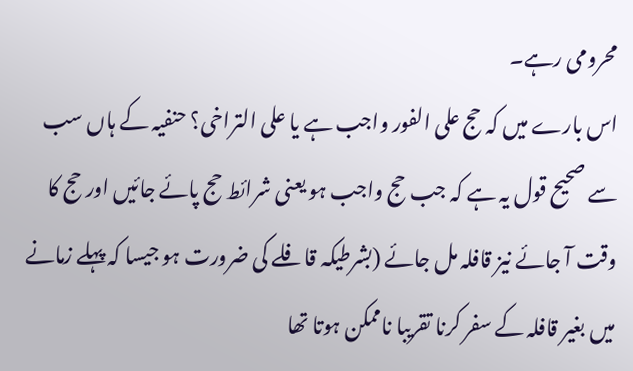محرومی رہے۔
اس بارے میں کہ حج علی الفور واجب ہے یا علی التراخی؟ حنفیہ کے ہاں سب سے صحیح قول یہ ہے کہ جب حج واجب ہو یعنی شرائط حج پائے جائیں اور حج کا وقت آ جائے نیز قافلہ مل جائے (بشرطیکہ قافلے کی ضرورت ہو جیسا کہ پہلے زمانے میں بغیر قافلہ کے سفر کرنا تقریبا ناممکن ہوتا تھا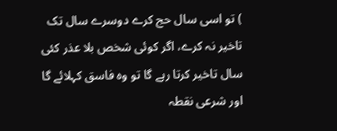) تو اسی سال حج کرے دوسرے سال تک تاخیر نہ کرے، اگر کوئی شخص بلا عذر کئی سال تاخیر کرتا رہے گا تو وہ فاسق کہلائے گا اور شرعی نقطہ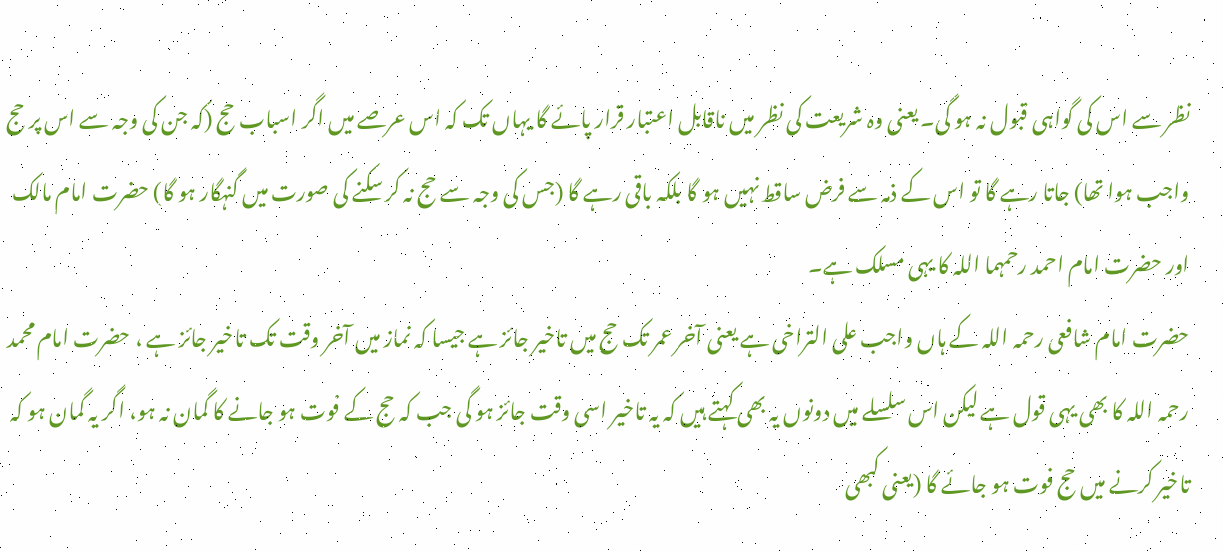نظر سے اس کی گواہی قبول نہ ہو گی۔ یعنی وہ شریعت کی نظر میں ناقابل اعتبار قرار پائے گا یہاں تک کہ اس عرصے میں اگر اسباب حج (کہ جن کی وجہ سے اس پر حج واجب ہوا تھا) جاتا رہے گا تو اس کے ذمہ سے فرض ساقط نہیں ہو گا بلکہ باقی رہے گا (جس کی وجہ سے حج نہ کر سکنے کی صورت میں گنہگار ہو گا) حضرت امام مالک اور حضرت امام احمد رحمہما اللہ کا یہی مسلک ہے۔
حضرت امام شافعی رحمہ اللہ کے ہاں واجب علی التراخی ہے یعنی آخر عمر تک حج میں تاخیر جائز ہے جیسا کہ نماز میں آخر وقت تک تاخیر جائز ہے ، حضرت امام محمد رحمہ اللہ کا بھی یہی قول ہے لیکن اس سلسلے میں دونوں یہ بھی کہتے ہیں کہ یہ تاخیر اسی وقت جائز ہو گی جب کہ حج کے فوت ہو جانے کا گمان نہ ہو، اگر یہ گمان ہو کہ تاخیر کرنے میں حج فوت ہو جائے گا (یعنی کبھی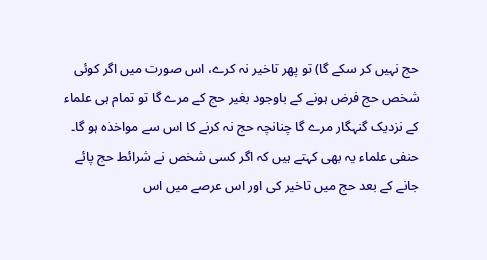حج نہیں کر سکے گا) تو پھر تاخیر نہ کرے، اس صورت میں اگر کوئی شخص حج فرض ہونے کے باوجود بغیر حج کے مرے گا تو تمام ہی علماء کے نزدیک گنہگار مرے گا چنانچہ حج نہ کرنے کا اس سے مواخذہ ہو گا۔
حنفی علماء یہ بھی کہتے ہیں کہ اگر کسی شخص نے شرائط حج پائے جانے کے بعد حج میں تاخیر کی اور اس عرصے میں اس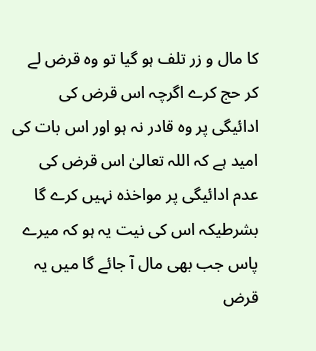کا مال و زر تلف ہو گیا تو وہ قرض لے کر حج کرے اگرچہ اس قرض کی ادائیگی پر وہ قادر نہ ہو اور اس بات کی امید ہے کہ اللہ تعالیٰ اس قرض کی عدم ادائیگی پر مواخذہ نہیں کرے گا بشرطیکہ اس کی نیت یہ ہو کہ میرے پاس جب بھی مال آ جائے گا میں یہ قرض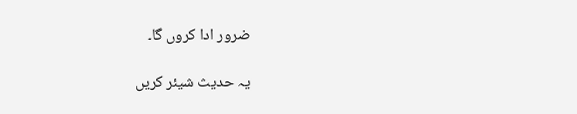ضرور ادا کروں گا۔

یہ حدیث شیئر کریں